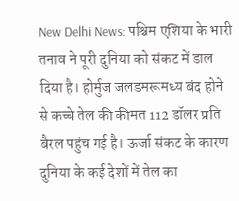New Delhi News: पश्चिम एशिया के भारी तनाव ने पूरी दुनिया को संकट में डाल दिया है। होर्मुज जलडमरूमध्य बंद होने से कच्चे तेल की कीमत 112 डॉलर प्रति बैरल पहुंच गई है। ऊर्जा संकट के कारण दुनिया के कई देशों में तेल का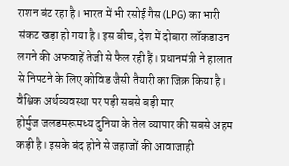राशन बंट रहा है। भारत में भी रसोई गैस (LPG) का भारी संकट खड़ा हो गया है। इस बीच, देश में दोबारा लॉकडाउन लगने की अफवाहें तेजी से फैल रही हैं। प्रधानमंत्री ने हालात से निपटने के लिए कोविड जैसी तैयारी का जिक्र किया है।
वैश्विक अर्थव्यवस्था पर पड़ी सबसे बड़ी मार
होर्मुज जलडमरूमध्य दुनिया के तेल व्यापार की सबसे अहम कड़ी है। इसके बंद होने से जहाजों की आवाजाही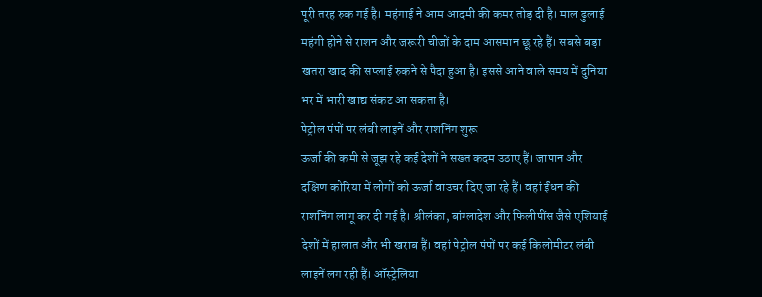पूरी तरह रुक गई है। महंगाई ने आम आदमी की कमर तोड़ दी है। माल ढुलाई महंगी होने से राशन और जरूरी चीजों के दाम आसमान छू रहे हैं। सबसे बड़ा खतरा खाद की सप्लाई रुकने से पैदा हुआ है। इससे आने वाले समय में दुनिया भर में भारी खाद्य संकट आ सकता है।
पेट्रोल पंपों पर लंबी लाइनें और राशनिंग शुरू
ऊर्जा की कमी से जूझ रहे कई देशों ने सख्त कदम उठाए हैं। जापान और दक्षिण कोरिया में लोगों को ऊर्जा वाउचर दिए जा रहे हैं। वहां ईंधन की राशनिंग लागू कर दी गई है। श्रीलंका, बांग्लादेश और फिलीपींस जैसे एशियाई देशों में हालात और भी खराब हैं। वहां पेट्रोल पंपों पर कई किलोमीटर लंबी लाइनें लग रही हैं। ऑस्ट्रेलिया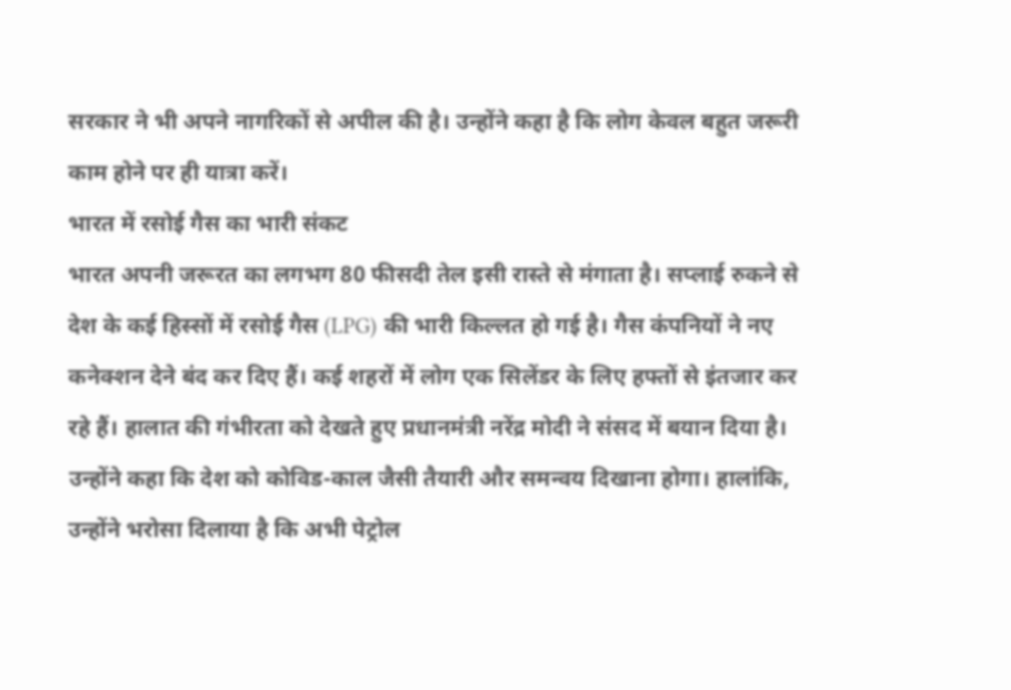सरकार ने भी अपने नागरिकों से अपील की है। उन्होंने कहा है कि लोग केवल बहुत जरूरी काम होने पर ही यात्रा करें।
भारत में रसोई गैस का भारी संकट
भारत अपनी जरूरत का लगभग 80 फीसदी तेल इसी रास्ते से मंगाता है। सप्लाई रुकने से देश के कई हिस्सों में रसोई गैस (LPG) की भारी किल्लत हो गई है। गैस कंपनियों ने नए कनेक्शन देने बंद कर दिए हैं। कई शहरों में लोग एक सिलेंडर के लिए हफ्तों से इंतजार कर रहे हैं। हालात की गंभीरता को देखते हुए प्रधानमंत्री नरेंद्र मोदी ने संसद में बयान दिया है। उन्होंने कहा कि देश को कोविड-काल जैसी तैयारी और समन्वय दिखाना होगा। हालांकि, उन्होंने भरोसा दिलाया है कि अभी पेट्रोल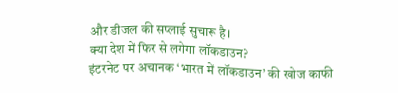और डीजल की सप्लाई सुचारू है।
क्या देश में फिर से लगेगा लॉकडाउन?
इंटरनेट पर अचानक ‘भारत में लॉकडाउन’ की खोज काफी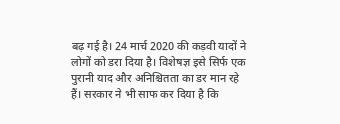बढ़ गई है। 24 मार्च 2020 की कड़वी यादों ने लोगों को डरा दिया है। विशेषज्ञ इसे सिर्फ एक पुरानी याद और अनिश्चितता का डर मान रहे हैं। सरकार ने भी साफ कर दिया है कि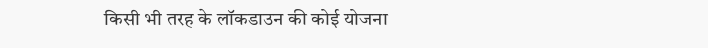किसी भी तरह के लॉकडाउन की कोई योजना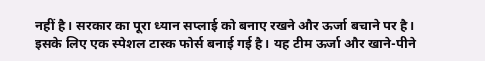नहीं है। सरकार का पूरा ध्यान सप्लाई को बनाए रखने और ऊर्जा बचाने पर है। इसके लिए एक स्पेशल टास्क फोर्स बनाई गई है। यह टीम ऊर्जा और खाने-पीने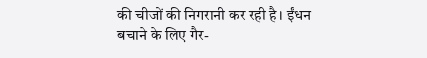की चीजों की निगरानी कर रही है। ईंधन बचाने के लिए गैर-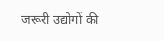जरूरी उद्योगों की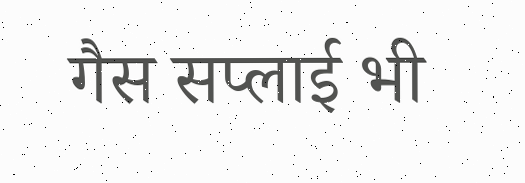गैस सप्लाई भी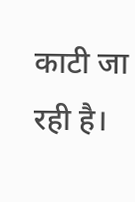काटी जा रही है।